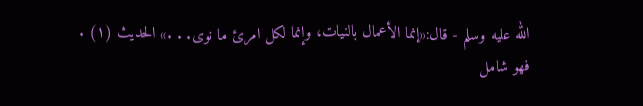الله عليه وسلم - قال:«إنما الأعمال بالنيات، وإنما لكل امرئ ما نوى. . .» الحديث (١) .
فهو شامل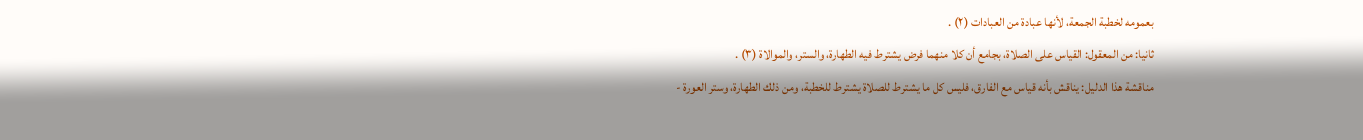بعمومه لخطبة الجمعة، لأنها عبادة من العبادات (٢) .
ثانيا: من المعقول: القياس على الصلاة، بجامع أن كلا منهما فرض يشترط فيه الطهارة، والستر، والموالاة (٣) .
مناقشة هذا الدليل: يناقش بأنه قياس مع الفارق، فليس كل ما يشترط للصلاة يشترط للخطبة، ومن ذلك الطهارة، وستر العورة -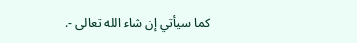كما سيأتي إن شاء الله تعالى -.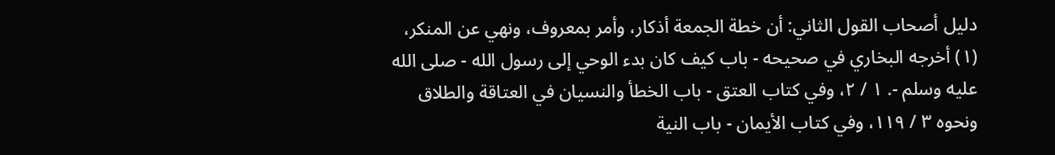دليل أصحاب القول الثاني: أن خطة الجمعة أذكار، وأمر بمعروف، ونهي عن المنكر،
(١) أخرجه البخاري في صحيحه - باب كيف كان بدء الوحي إلى رسول الله - صلى الله عليه وسلم -. ١ / ٢، وفي كتاب العتق - باب الخطأ والنسيان في العتاقة والطلاق ونحوه ٣ / ١١٩، وفي كتاب الأيمان - باب النية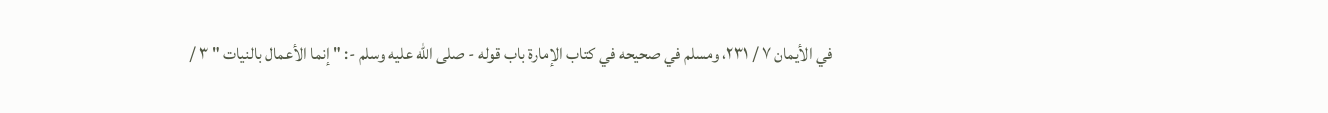في الأيمان ٧ / ٢٣١، ومسلم في صحيحه في كتاب الإمارة باب قوله - صلى الله عليه وسلم -: " إنما الأعمال بالنيات " ٣ /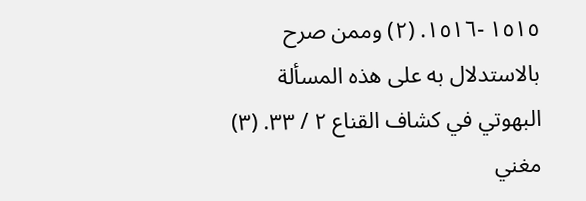١٥١٥ -١٥١٦. (٢) وممن صرح بالاستدلال به على هذه المسألة البهوتي في كشاف القناع ٢ / ٣٣. (٣) مغني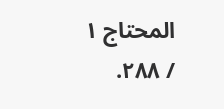المحتاج ١ / ٢٨٨.